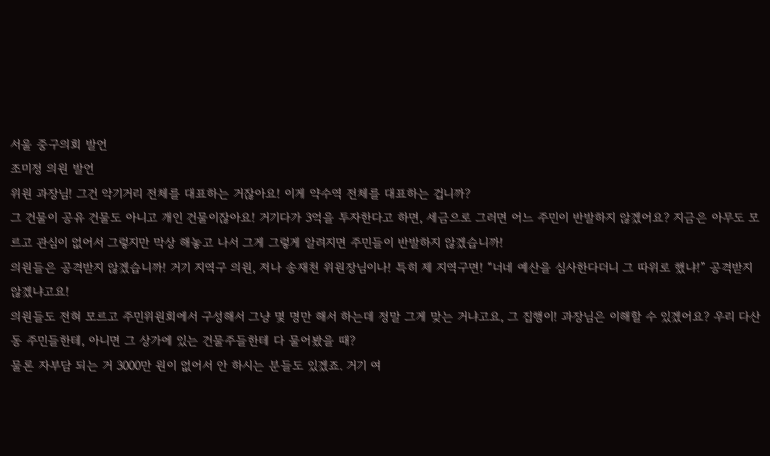서울 중구의회 발언
조미정 의원 발언
위원 과장님! 그건 악기거리 전체를 대표하는 거잖아요! 이게 약수역 전체를 대표하는 겁니까?
그 건물이 공유 건물도 아니고 개인 건물이잖아요! 거기다가 3억을 투자한다고 하면, 세금으로 그러면 어느 주민이 반발하지 않겠어요? 지금은 아무도 모르고 관심이 없어서 그렇지만 막상 해놓고 나서 그게 그렇게 알려지면 주민들이 반발하지 않겠습니까!
의원들은 공격받지 않겠습니까! 거기 지역구 의원, 저나 송재천 위원장님이나! 특히 제 지역구면! “너네 예산을 심사한다더니 그 따위로 했냐!” 공격받지 않겠냐고요!
의원들도 전혀 모르고 주민위원회에서 구성해서 그냥 몇 명만 해서 하는데 정말 그게 맞는 거냐고요, 그 집행이! 과장님은 이해할 수 있겠어요? 우리 다산동 주민들한테, 아니면 그 상가에 있는 건물주들한테 다 물어봤을 때?
물론 자부담 되는 거 3000만 원이 없어서 안 하시는 분들도 있겠죠. 거기 여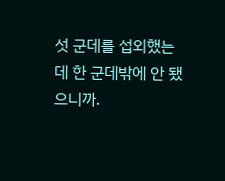섯 군데를 섭외했는데 한 군데밖에 안 됐으니까.